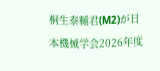桐生泰輔君(M2)が日本機械学会2026年度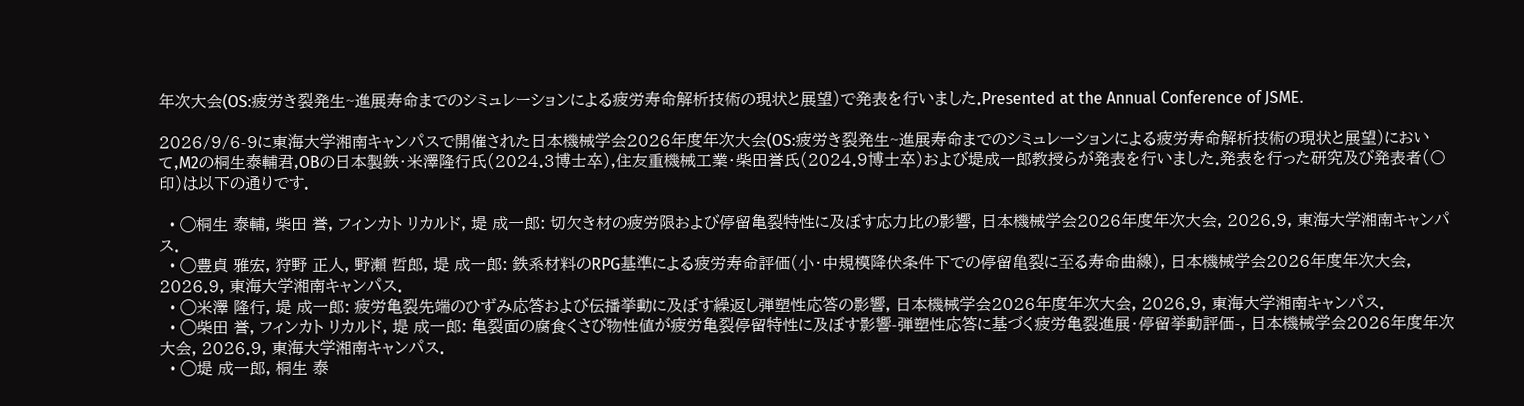年次大会(OS:疲労き裂発生~進展寿命までのシミュレーションによる疲労寿命解析技術の現状と展望)で発表を行いました.Presented at the Annual Conference of JSME.

2026/9/6-9に東海大学湘南キャンパスで開催された日本機械学会2026年度年次大会(OS:疲労き裂発生~進展寿命までのシミュレーションによる疲労寿命解析技術の現状と展望)において,M2の桐生泰輔君,OBの日本製鉄・米澤隆行氏(2024.3博士卒),住友重機械工業・柴田誉氏(2024.9博士卒)および堤成一郎教授らが発表を行いました.発表を行った研究及び発表者(〇印)は以下の通りです.

  • ◯桐生 泰輔, 柴田 誉, フィンカト リカルド, 堤 成一郎: 切欠き材の疲労限および停留亀裂特性に及ぼす応力比の影響, 日本機械学会2026年度年次大会, 2026.9, 東海大学湘南キャンパス.
  • ◯豊貞 雅宏, 狩野 正人, 野瀬 哲郎, 堤 成一郎: 鉄系材料のRPG基準による疲労寿命評価(⼩・中規模降伏条件下での停留⻲裂に⾄る寿命曲線), 日本機械学会2026年度年次大会, 2026.9, 東海大学湘南キャンパス.
  • ◯米澤 隆行, 堤 成一郎: 疲労亀裂先端のひずみ応答および伝播挙動に及ぼす繰返し弾塑性応答の影響, 日本機械学会2026年度年次大会, 2026.9, 東海大学湘南キャンパス.
  • ◯柴田 誉, フィンカト リカルド, 堤 成一郎: 亀裂面の腐食くさび物性値が疲労亀裂停留特性に及ぼす影響-弾塑性応答に基づく疲労亀裂進展・停留挙動評価-, 日本機械学会2026年度年次大会, 2026.9, 東海大学湘南キャンパス.
  • ◯堤 成一郎, 桐生 泰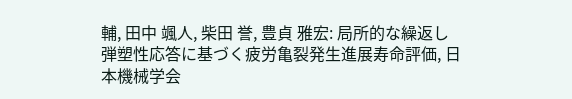輔, 田中 颯人, 柴田 誉, 豊貞 雅宏: 局所的な繰返し弾塑性応答に基づく疲労亀裂発生進展寿命評価, 日本機械学会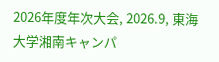2026年度年次大会, 2026.9, 東海大学湘南キャンパ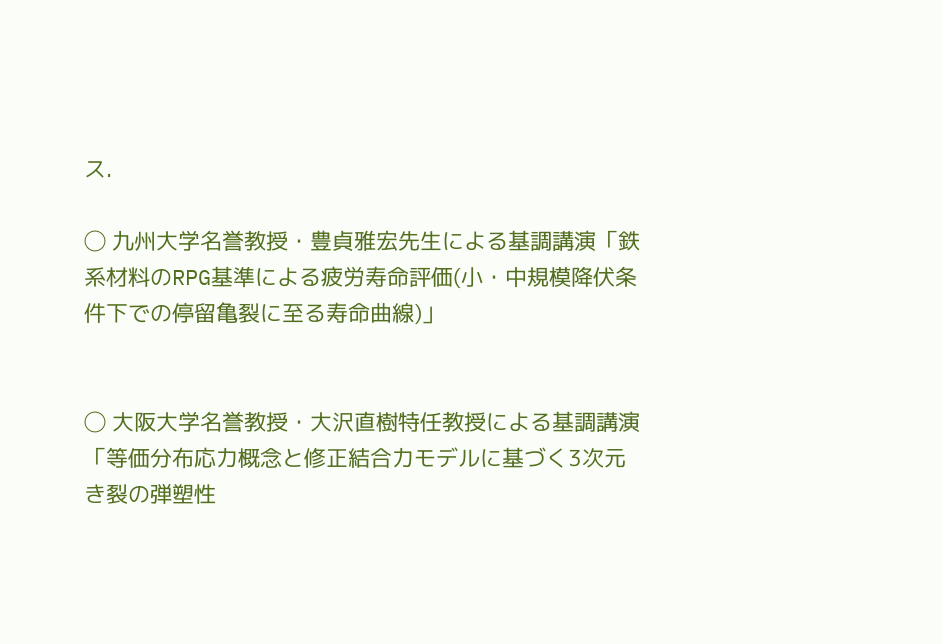ス.

◯ 九州大学名誉教授・豊貞雅宏先生による基調講演「鉄系材料のRPG基準による疲労寿命評価(⼩・中規模降伏条件下での停留⻲裂に⾄る寿命曲線)」


◯ 大阪大学名誉教授・大沢直樹特任教授による基調講演「等価分布応力概念と修正結合力モデルに基づく3次元き裂の弾塑性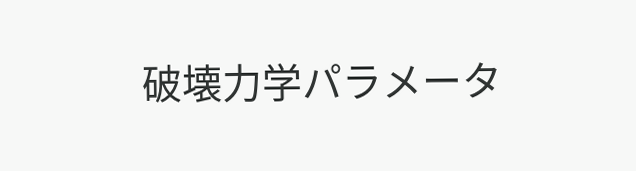破壊力学パラメータ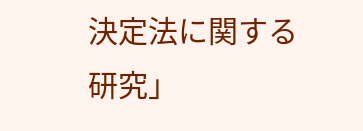決定法に関する研究」